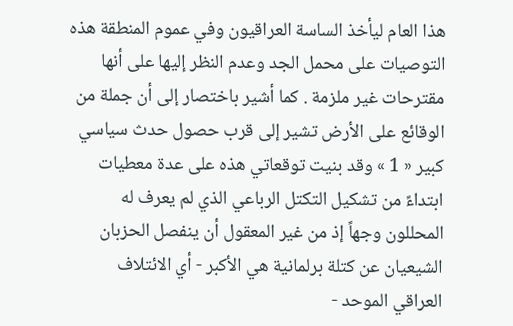هذا العام ليأخذ الساسة العراقيون وفي عموم المنطقة هذه التوصيات على محمل الجد وعدم النظر إليها على أنها مقترحات غير ملزمة . كما أشير باختصار إلى أن جملة من الوقائع على الأرض تشير إلى قرب حصول حدث سياسي كبير « 1 » وقد بنيت توقعاتي هذه على عدة معطيات ابتداءً من تشكيل التكتل الرباعي الذي لم يعرف له المحللون وجهاً إذ من غير المعقول أن ينفصل الحزبان الشيعيان عن كتلة برلمانية هي الأكبر - أي الائتلاف العراقي الموحد -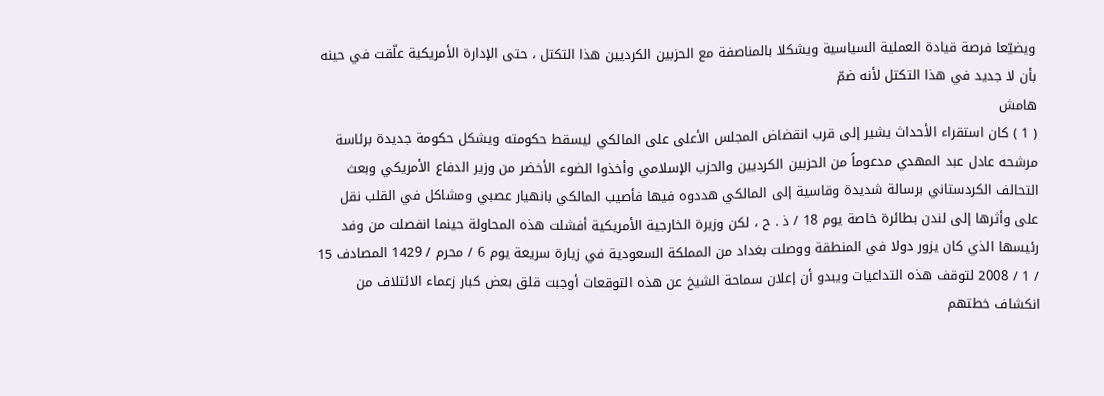ويضيّعا فرصة قيادة العملية السياسية ويشكلا بالمناصفة مع الحزبين الكرديين هذا التكتل ، حتى الإدارة الأمريكية علّقت في حينه بأن لا جديد في هذا التكتل لأنه ضمّ
هامش
( 1 ) كان استقراء الأحداث يشير إلى قرب انقضاض المجلس الأعلى على المالكي ليسقط حكومته ويشكل حكومة جديدة برئاسة مرشحه عادل عبد المهدي مدعوماً من الحزبين الكرديين والحزب الإسلامي وأخذوا الضوء الأخضر من وزير الدفاع الأمريكي وبعث التحالف الكردستاني برسالة شديدة وقاسية إلى المالكي هددوه فيها فأصيب المالكي بانهيار عصبي ومشاكل في القلب نقل على وأثرها إلى لندن بطائرة خاصة يوم 18 / ذ . ح ، لكن وزيرة الخارجية الأمريكية أفشلت هذه المحاولة حينما انفصلت من وفد رئيسها الذي كان يزور دولا في المنطقة ووصلت بغداد من المملكة السعودية في زيارة سريعة يوم 6 / محرم / 1429 المصادف 15 / 1 / 2008 لتوقف هذه التداعيات ويبدو أن إعلان سماحة الشيخ عن هذه التوقعات أوجبت قلق بعض كبار زعماء الائتلاف من انكشاف خطتهم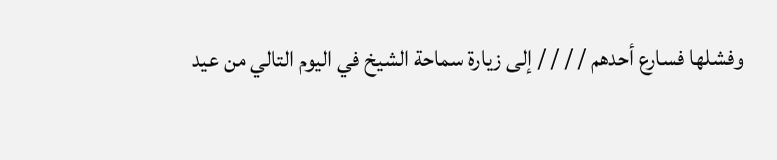وفشلها فسارع أحدهم / / / / إلى زيارة سماحة الشيخ في اليوم التالي من عيد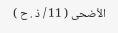الأضحى ( 11 / ذ . ح )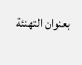بعنوان التهنئة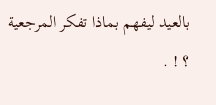بالعيد ليفهم بماذا تفكر المرجعية ؟ ! .